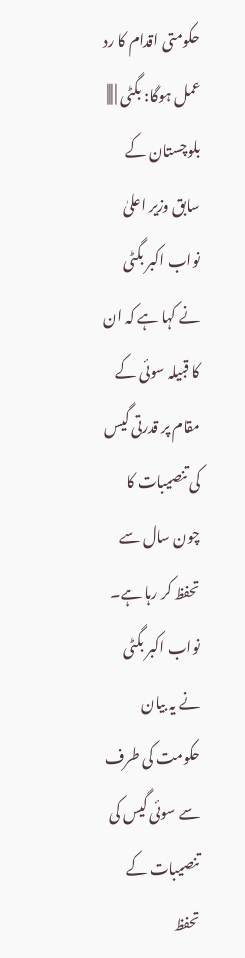حکومتی اقدام کا رد عمل ہوگا: بگٹی | |||
بلوچستان کے سابق وزیر اعلیٰ نواب اکبر بگٹی نے کہا ہے کہ ان کا قبیلہ سوئی کے مقام پر قدرتی گیس کی تنصیبات کا چون سال سے تحفظ کر رہا ہے۔ نواب اکبر بگٹی نے یہ بیان حکومت کی طرف سے سوئی گیس کی تنصیبات کے تحفظ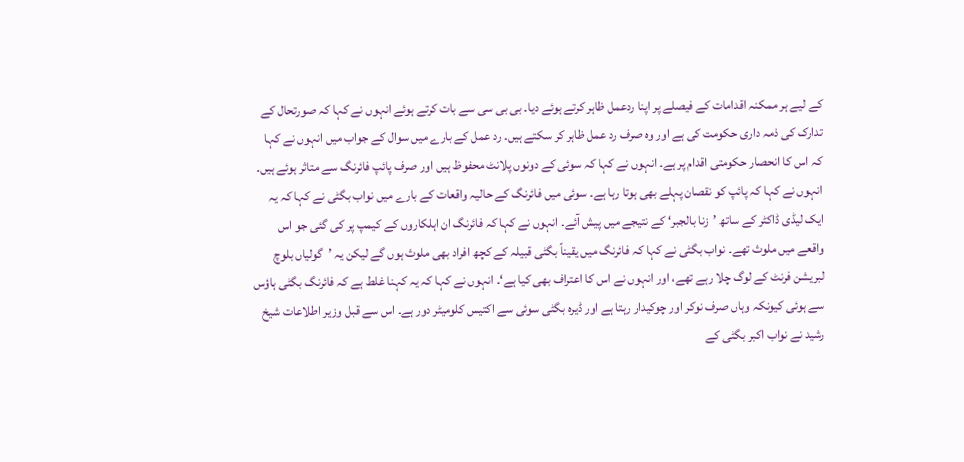کے لیے ہر ممکنہ اقدامات کے فیصلے پر اپنا ردعمل ظاہر کرتے ہوئے دیا۔ بی بی سی سے بات کرتے ہوئے انہوں نے کہا کہ صورتحال کے تدارک کی ذمہ داری حکومت کی ہے اور وہ صرف رد عمل ظاہر کر سکتے ہیں۔ رد عمل کے بارے میں سوال کے جواب میں انہوں نے کہا کہ اس کا انحصار حکومتی اقدام پر ہے۔ انہوں نے کہا کہ سوئی کے دونوں پلانٹ محفوظ ہیں اور صرف پائپ فائرنگ سے متاثر ہوئے ہیں۔ انہوں نے کہا کہ پائپ کو نقصان پہلے بھی ہوتا رہا ہے۔ سوئی میں فائرنگ کے حالیہ واقعات کے بارے میں نواب بگٹی نے کہا کہ یہ ایک لیڈی ڈاکٹر کے ساتھ ’زنا بالجبر‘ کے نتیجے میں پیش آئے۔ انہوں نے کہا کہ فائرنگ ان اہلکاروں کے کیمپ پر کی گئی جو اس واقعے میں ملوث تھے۔ نواب بگٹی نے کہا کہ فائرنگ میں یقیناً بگٹی قبیلہ کے کچھ افراد بھی ملوث ہوں گے لیکن یہ ’گولیاں بلوچ لبریشن فرنٹ کے لوگ چلا رہے تھے، اور انہوں نے اس کا اعتراف بھی کیا ہے‘۔ انہوں نے کہا کہ یہ کہنا غلط ہے کہ فائرنگ بگٹی ہاؤس سے ہوئی کیونکہ وہاں صرف نوکر اور چوکیدار رہتا ہے اور ڈیرہ بگٹی سوئی سے اکتیس کلومیٹر دور ہے۔ اس سے قبل وزیر اطلاعات شیخ رشید نے نواب اکبر بگٹی کے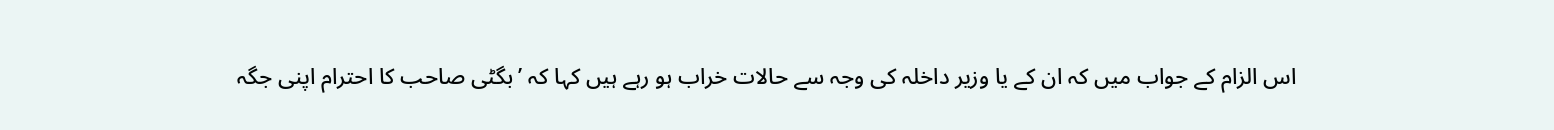اس الزام کے جواب میں کہ ان کے یا وزیر داخلہ کی وجہ سے حالات خراب ہو رہے ہیں کہا کہ ’بگٹی صاحب کا احترام اپنی جگہ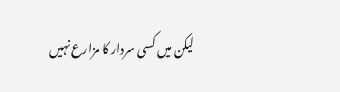لیکن میں کسی سردار کا مزارع نہیں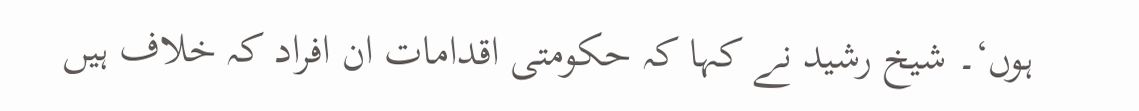ہوں‘۔ شیخ رشید نے کہا کہ حکومتی اقدامات ان افراد کہ خلاف ہیں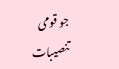جو قومی تنصیبات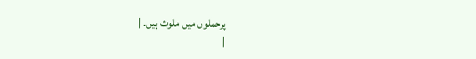پرحملوں میں ملوث ہیں۔ |
|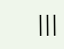|||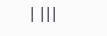| |||